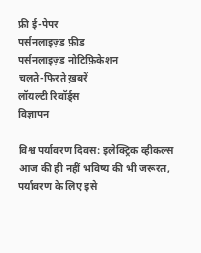फ्री ई-पेपर
पर्सनलाइज़्ड फ़ीड
पर्सनलाइज़्ड नोटिफ़िकेशन
चलते-फिरते ख़बरें
लॉयल्टी रिवॉर्ड्स
विज्ञापन

विश्व पर्यावरण दिवस: इलेक्ट्रिक व्हीकल्स आज की ही नहीं भविष्य की भी जरूरत, पर्यावरण के लिए इसे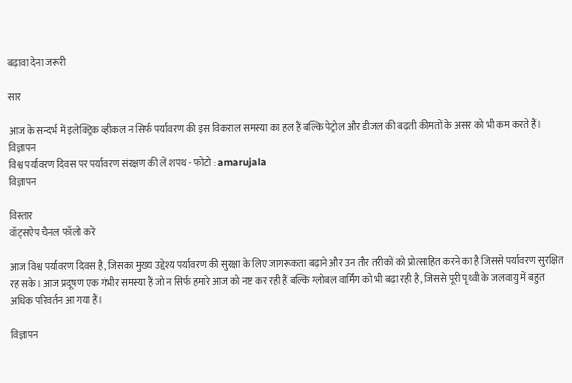बढ़ावा देना जरूरी

सार

आज के सन्दर्भ में इलेक्ट्रिक व्हीकल न सिर्फ पर्यावरण की इस विकराल समस्या का हल हैं बल्कि पेट्रोल और डीजल की बढ़ती कीमतों के असर को भी कम करते हैं।
विज्ञापन
विश्व पर्यावरण दिवस पर पर्यावरण संरक्षण की लें शपथ - फोटो : amarujala
विज्ञापन

विस्तार
वॉट्सऐप चैनल फॉलो करें

आज विश्व पर्यावरण दिवस है, जिसका मुख्य उद्देश्य पर्यावरण की सुरक्षा के लिए जागरूकता बढ़ाने और उन तौर तरीकों को प्रोत्साहित करने का है जिससे पर्यावरण सुरक्षित रह सके। आज प्रदूषण एक गंभीर समस्या हैं जो न सिर्फ हमारे आज को नष्ट कर रही हैं बल्कि ग्लोबल वार्मिंग को भी बढ़ा रही है, जिससे पूरी पृथ्वी के जलवायु में बहुत अधिक परिवर्तन आ गया हैं।

विज्ञापन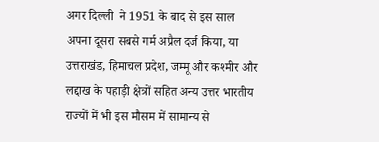अगर दिल्ली  ने 1951 के बाद से इस साल अपना दूसरा सबसे गर्म अप्रैल दर्ज किया, या उत्तराखंड, हिमाचल प्रदेश, जम्मू और कश्मीर और लद्दाख के पहाड़ी क्षेत्रों सहित अन्य उत्तर भारतीय राज्यों में भी इस मौसम में सामान्य से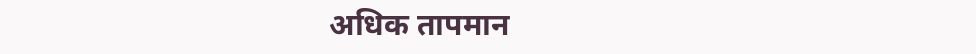अधिक तापमान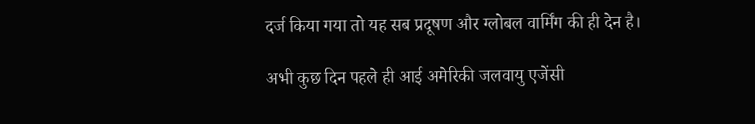दर्ज किया गया तो यह सब प्रदूषण और ग्लोबल वार्मिंग की ही देन है।

अभी कुछ दिन पहले ही आई अमेरिकी जलवायु एजेंसी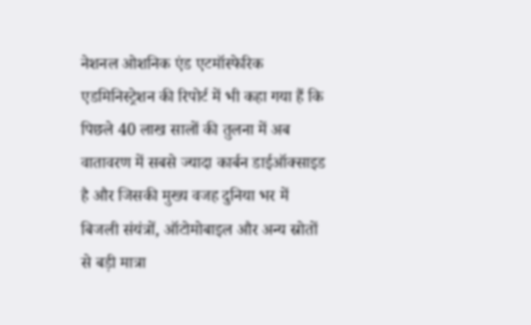नेशनल ओशनिक एंड एटमॉस्फेरिक एडमिनिस्ट्रेशन की रिपोर्ट में भी कहा गया हैं कि पिछले 40 लाख सालों की तुलना में अब वातावरण में सबसे ज्यादा कार्बन डाईऑक्साइड है और जिसकी मुख्य वजह दुनिया भर में बिजली संयंत्रों, ऑटोमोबाइल और अन्य स्रोतों से बड़ी मात्रा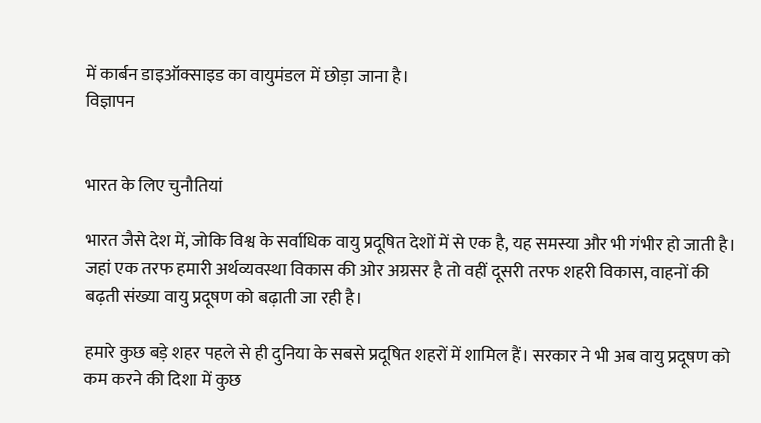में कार्बन डाइऑक्साइड का वायुमंडल में छोड़ा जाना है।
विज्ञापन


भारत के लिए चुनौतियां

भारत जैसे देश में, जोकि विश्व के सर्वाधिक वायु प्रदूषित देशों में से एक है, यह समस्या और भी गंभीर हो जाती है। जहां एक तरफ हमारी अर्थव्यवस्था विकास की ओर अग्रसर है तो वहीं दूसरी तरफ शहरी विकास, वाहनों की बढ़ती संख्या वायु प्रदूषण को बढ़ाती जा रही है।

हमारे कुछ बड़े शहर पहले से ही दुनिया के सबसे प्रदूषित शहरों में शामिल हैं। सरकार ने भी अब वायु प्रदूषण को कम करने की दिशा में कुछ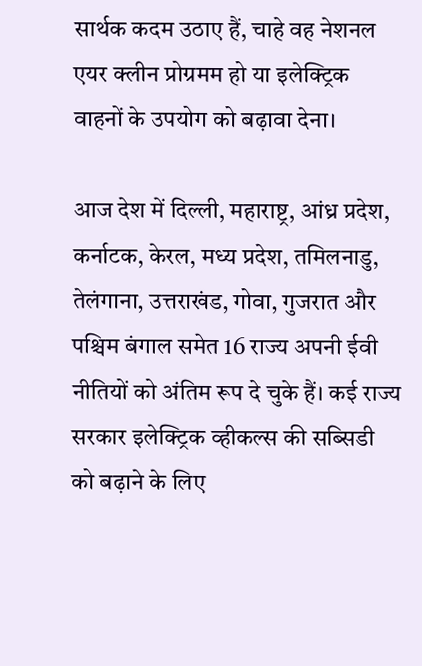सार्थक कदम उठाए हैं, चाहे वह नेशनल एयर क्लीन प्रोग्रमम हो या इलेक्ट्रिक वाहनों के उपयोग को बढ़ावा देना।

आज देश में दिल्ली, महाराष्ट्र, आंध्र प्रदेश, कर्नाटक, केरल, मध्य प्रदेश, तमिलनाडु, तेलंगाना, उत्तराखंड, गोवा, गुजरात और पश्चिम बंगाल समेत 16 राज्य अपनी ईवी नीतियों को अंतिम रूप दे चुके हैं। कई राज्य सरकार इलेक्ट्रिक व्हीकल्स की सब्सिडी को बढ़ाने के लिए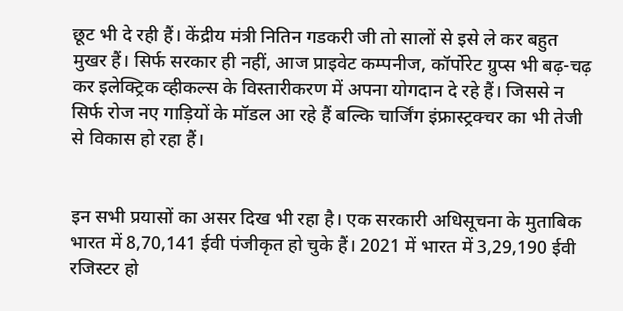छूट भी दे रही हैं। केंद्रीय मंत्री नितिन गडकरी जी तो सालों से इसे ले कर बहुत मुखर हैं। सिर्फ सरकार ही नहीं, आज प्राइवेट कम्पनीज, कॉर्पोरेट ग्रुप्स भी बढ़-चढ़ कर इलेक्ट्रिक व्हीकल्स के विस्तारीकरण में अपना योगदान दे रहे हैं। जिससे न सिर्फ रोज नए गाड़ियों के मॉडल आ रहे हैं बल्कि चार्जिंग इंफ्रास्ट्रक्चर का भी तेजी से विकास हो रहा हैं।


इन सभी प्रयासों का असर दिख भी रहा है। एक सरकारी अधिसूचना के मुताबिक भारत में 8,70,141 ईवी पंजीकृत हो चुके हैं। 2021 में भारत में 3,29,190 ईवी रजिस्टर हो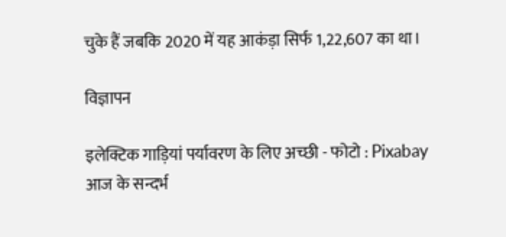चुके हैं जबकि 2020 में यह आकंड़ा सिर्फ 1,22,607 का था।

विज्ञापन

इलेक्टिक गाड़ियां पर्यावरण के लिए अच्छी - फोटो : Pixabay
आज के सन्दर्भ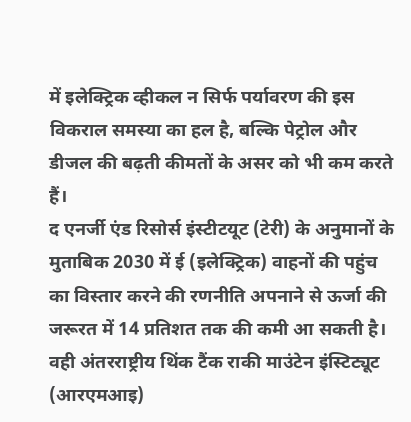में इलेक्ट्रिक व्हीकल न सिर्फ पर्यावरण की इस विकराल समस्या का हल है, बल्कि पेट्रोल और डीजल की बढ़ती कीमतों के असर को भी कम करते हैं।
द एनर्जी एंड रिसोर्स इंस्टीटयूट (टेरी) के अनुमानों के मुताबिक 2030 में ई (इलेक्ट्रिक) वाहनों की पहुंच का विस्तार करने की रणनीति अपनाने से ऊर्जा की जरूरत में 14 प्रतिशत तक की कमी आ सकती है। वही अंतरराष्ट्रीय थिंक टैंक राकी माउंटेन इंस्टिट्यूट (आरएमआइ)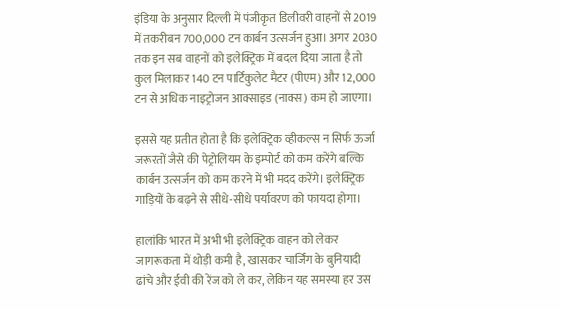इंडिया के अनुसार दिल्ली में पंजीकृत डिलीवरी वाहनों से 2019 में तकरीबन 700,000 टन कार्बन उत्सर्जन हुआ। अगर 2030 तक इन सब वाहनों को इलेक्ट्रिक में बदल दिया जाता है तो कुल मिलाकर 140 टन पार्टिकुलेट मैटर (पीएम) और 12,000 टन से अधिक नाइट्रोजन आक्साइड (नाक्स) कम हो जाएगा।

इससे यह प्रतीत होता है कि इलेक्ट्रिक व्हीकल्स न सिर्फ ऊर्जा जरूरतों जैसे की पेट्रोलियम के इम्पोर्ट को कम करेंगे बल्कि कार्बन उत्सर्जन को कम करने में भी मदद करेंगे। इलेक्ट्रिक गाड़ियों के बढ़ने से सीधे-सीधे पर्यावरण को फायदा होगा।

हालांकि भारत में अभी भी इलेक्ट्रिक वाहन को लेकर जागरूकता में थोड़ी कमी है, खासकर चार्जिंग के बुनियादी ढांचे और ईवी की रेंज को ले कर, लेकिन यह समस्या हर उस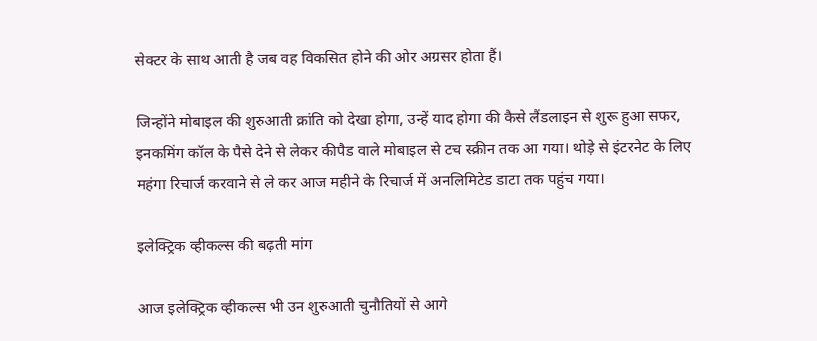सेक्टर के साथ आती है जब वह विकसित होने की ओर अग्रसर होता हैं।

जिन्होंने मोबाइल की शुरुआती क्रांति को देखा होगा, उन्हें याद होगा की कैसे लैंडलाइन से शुरू हुआ सफर, इनकमिंग कॉल के पैसे देने से लेकर कीपैड वाले मोबाइल से टच स्क्रीन तक आ गया। थोड़े से इंटरनेट के लिए महंगा रिचार्ज करवाने से ले कर आज महीने के रिचार्ज में अनलिमिटेड डाटा तक पहुंच गया।

इलेक्ट्रिक व्हीकल्स की बढ़ती मांग

आज इलेक्ट्रिक व्हीकल्स भी उन शुरुआती चुनौतियों से आगे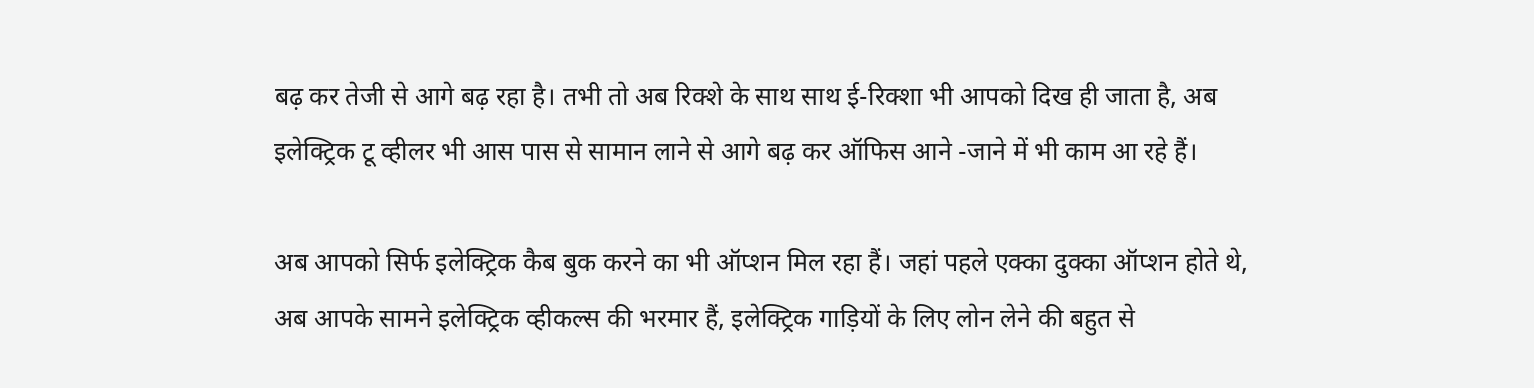बढ़ कर तेजी से आगे बढ़ रहा है। तभी तो अब रिक्शे के साथ साथ ई-रिक्शा भी आपको दिख ही जाता है, अब इलेक्ट्रिक टू व्हीलर भी आस पास से सामान लाने से आगे बढ़ कर ऑफिस आने -जाने में भी काम आ रहे हैं।

अब आपको सिर्फ इलेक्ट्रिक कैब बुक करने का भी ऑप्शन मिल रहा हैं। जहां पहले एक्का दुक्का ऑप्शन होते थे, अब आपके सामने इलेक्ट्रिक व्हीकल्स की भरमार हैं, इलेक्ट्रिक गाड़ियों के लिए लोन लेने की बहुत से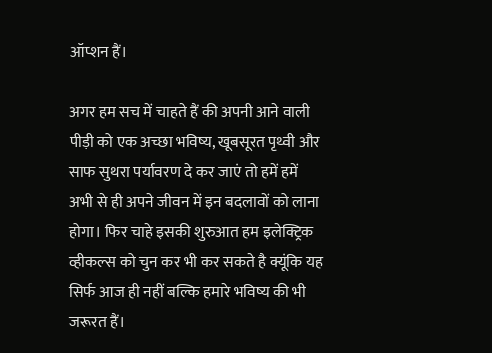ऑप्शन हैं।

अगर हम सच में चाहते हैं की अपनी आने वाली पीड़ी को एक अच्छा भविष्य, खूबसूरत पृथ्वी और साफ सुथरा पर्यावरण दे कर जाएं तो हमें हमें अभी से ही अपने जीवन में इन बदलावों को लाना होगा। फिर चाहे इसकी शुरुआत हम इलेक्ट्रिक व्हीकल्स को चुन कर भी कर सकते है क्यूंकि यह सिर्फ आज ही नहीं बल्कि हमारे भविष्य की भी जरूरत हैं।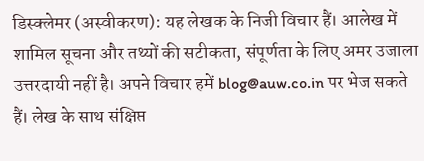डिस्क्लेमर (अस्वीकरण): यह लेखक के निजी विचार हैं। आलेख में शामिल सूचना और तथ्यों की सटीकता, संपूर्णता के लिए अमर उजाला उत्तरदायी नहीं है। अपने विचार हमें blog@auw.co.in पर भेज सकते हैं। लेख के साथ संक्षिप्त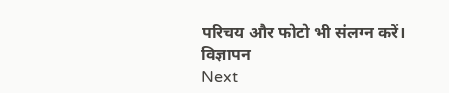परिचय और फोटो भी संलग्न करें।
विज्ञापन
Next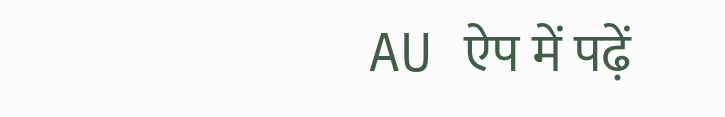AU ऐप में पढ़ें